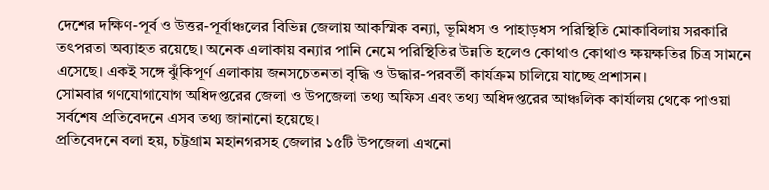দেশের দক্ষিণ-পূর্ব ও উত্তর-পূর্বাঞ্চলের বিভিন্ন জেলায় আকস্মিক বন্যা, ভূমিধস ও পাহাড়ধস পরিস্থিতি মোকাবিলায় সরকারি তৎপরতা অব্যাহত রয়েছে। অনেক এলাকায় বন্যার পানি নেমে পরিস্থিতির উন্নতি হলেও কোথাও কোথাও ক্ষয়ক্ষতির চিত্র সামনে এসেছে। একই সঙ্গে ঝুঁকিপূর্ণ এলাকায় জনসচেতনতা বৃদ্ধি ও উদ্ধার-পরবর্তী কার্যক্রম চালিয়ে যাচ্ছে প্রশাসন।
সোমবার গণযোগাযোগ অধিদপ্তরের জেলা ও উপজেলা তথ্য অফিস এবং তথ্য অধিদপ্তরের আঞ্চলিক কার্যালয় থেকে পাওয়া সর্বশেষ প্রতিবেদনে এসব তথ্য জানানো হয়েছে।
প্রতিবেদনে বলা হয়, চট্টগ্রাম মহানগরসহ জেলার ১৫টি উপজেলা এখনো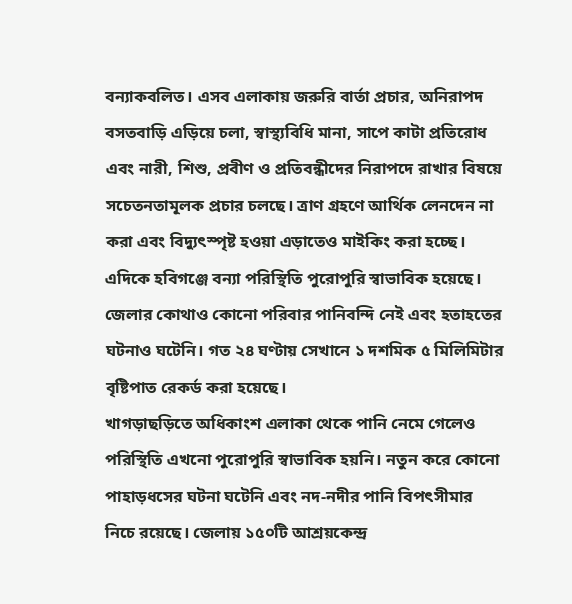বন্যাকবলিত। এসব এলাকায় জরুরি বার্তা প্রচার, অনিরাপদ বসতবাড়ি এড়িয়ে চলা, স্বাস্থ্যবিধি মানা, সাপে কাটা প্রতিরোধ এবং নারী, শিশু, প্রবীণ ও প্রতিবন্ধীদের নিরাপদে রাখার বিষয়ে সচেতনতামূলক প্রচার চলছে। ত্রাণ গ্রহণে আর্থিক লেনদেন না করা এবং বিদ্যুৎস্পৃষ্ট হওয়া এড়াতেও মাইকিং করা হচ্ছে।
এদিকে হবিগঞ্জে বন্যা পরিস্থিতি পুরোপুরি স্বাভাবিক হয়েছে। জেলার কোথাও কোনো পরিবার পানিবন্দি নেই এবং হতাহতের ঘটনাও ঘটেনি। গত ২৪ ঘণ্টায় সেখানে ১ দশমিক ৫ মিলিমিটার বৃষ্টিপাত রেকর্ড করা হয়েছে।
খাগড়াছড়িতে অধিকাংশ এলাকা থেকে পানি নেমে গেলেও পরিস্থিতি এখনো পুরোপুরি স্বাভাবিক হয়নি। নতুন করে কোনো পাহাড়ধসের ঘটনা ঘটেনি এবং নদ-নদীর পানি বিপৎসীমার নিচে রয়েছে। জেলায় ১৫০টি আশ্রয়কেন্দ্র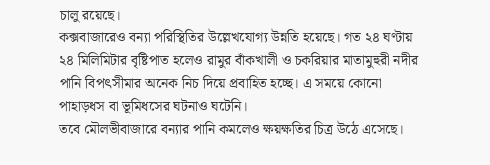চালু রয়েছে।
কক্সবাজারেও বন্যা পরিস্থিতির উল্লেখযোগ্য উন্নতি হয়েছে। গত ২৪ ঘণ্টায় ২৪ মিলিমিটার বৃষ্টিপাত হলেও রামুর বাঁকখালী ও চকরিয়ার মাতামুহুরী নদীর পানি বিপৎসীমার অনেক নিচ দিয়ে প্রবাহিত হচ্ছে। এ সময়ে কোনো পাহাড়ধস বা ভূমিধসের ঘটনাও ঘটেনি।
তবে মৌলভীবাজারে বন্যার পানি কমলেও ক্ষয়ক্ষতির চিত্র উঠে এসেছে।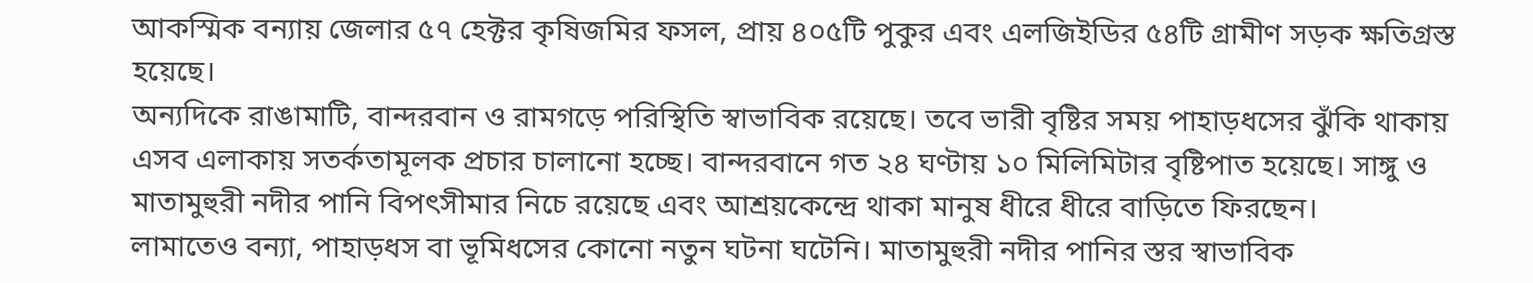আকস্মিক বন্যায় জেলার ৫৭ হেক্টর কৃষিজমির ফসল, প্রায় ৪০৫টি পুকুর এবং এলজিইডির ৫৪টি গ্রামীণ সড়ক ক্ষতিগ্রস্ত হয়েছে।
অন্যদিকে রাঙামাটি, বান্দরবান ও রামগড়ে পরিস্থিতি স্বাভাবিক রয়েছে। তবে ভারী বৃষ্টির সময় পাহাড়ধসের ঝুঁকি থাকায় এসব এলাকায় সতর্কতামূলক প্রচার চালানো হচ্ছে। বান্দরবানে গত ২৪ ঘণ্টায় ১০ মিলিমিটার বৃষ্টিপাত হয়েছে। সাঙ্গু ও মাতামুহুরী নদীর পানি বিপৎসীমার নিচে রয়েছে এবং আশ্রয়কেন্দ্রে থাকা মানুষ ধীরে ধীরে বাড়িতে ফিরছেন।
লামাতেও বন্যা, পাহাড়ধস বা ভূমিধসের কোনো নতুন ঘটনা ঘটেনি। মাতামুহুরী নদীর পানির স্তর স্বাভাবিক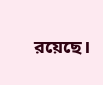রয়েছে।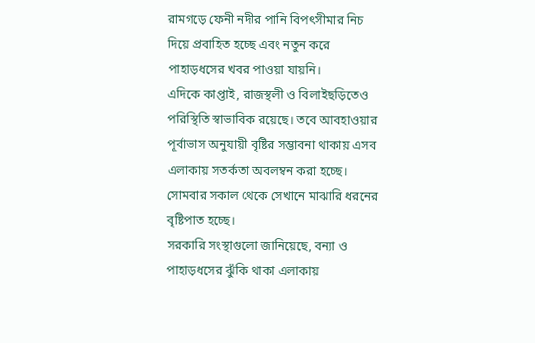রামগড়ে ফেনী নদীর পানি বিপৎসীমার নিচ দিয়ে প্রবাহিত হচ্ছে এবং নতুন করে পাহাড়ধসের খবর পাওয়া যায়নি।
এদিকে কাপ্তাই, রাজস্থলী ও বিলাইছড়িতেও পরিস্থিতি স্বাভাবিক রয়েছে। তবে আবহাওয়ার পূর্বাভাস অনুযায়ী বৃষ্টির সম্ভাবনা থাকায় এসব এলাকায় সতর্কতা অবলম্বন করা হচ্ছে। সোমবার সকাল থেকে সেখানে মাঝারি ধরনের বৃষ্টিপাত হচ্ছে।
সরকারি সংস্থাগুলো জানিয়েছে, বন্যা ও পাহাড়ধসের ঝুঁকি থাকা এলাকায়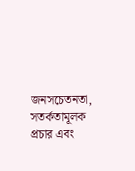জনসচেতনতা, সতর্কতামূলক প্রচার এবং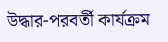উদ্ধার-পরবর্তী কার্যক্রম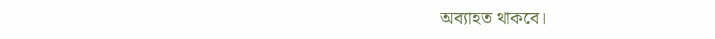অব্যাহত থাকবে।